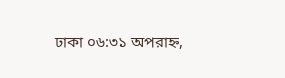ঢাকা ০৬:৩১ অপরাহ্ন,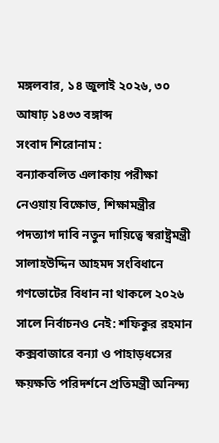মঙ্গলবার, ১৪ জুলাই ২০২৬, ৩০ আষাঢ় ১৪৩৩ বঙ্গাব্দ
সংবাদ শিরোনাম :
বন্যাকবলিত এলাকায় পরীক্ষা নেওয়ায় বিক্ষোভ, শিক্ষামন্ত্রীর পদত্যাগ দাবি নতুন দায়িত্বে স্বরাষ্ট্রমন্ত্রী সালাহউদ্দিন আহমদ সংবিধানে গণভোটের বিধান না থাকলে ২০২৬ সালে নির্বাচনও নেই: শফিকুর রহমান কক্সবাজারে বন্যা ও পাহাড়ধসের ক্ষয়ক্ষতি পরিদর্শনে প্রতিমন্ত্রী অনিন্দ্য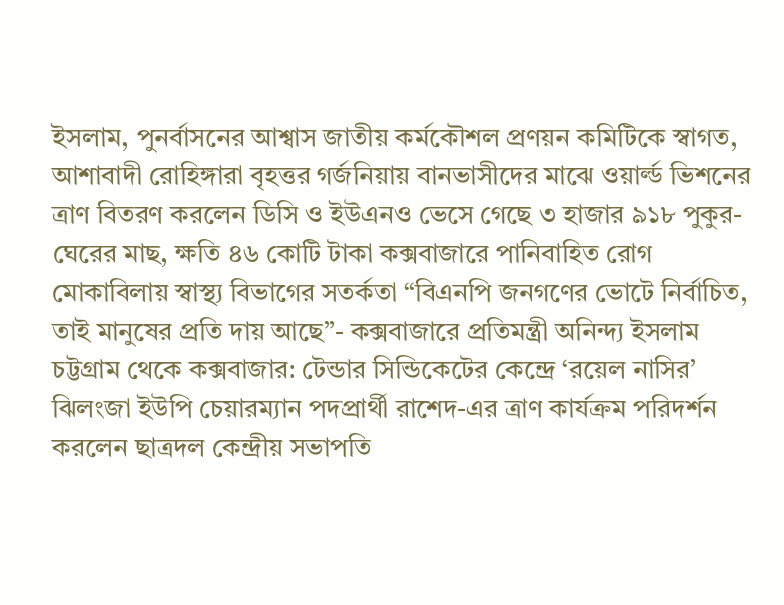ইসলাম, পুনর্বাসনের আশ্বাস জাতীয় কর্মকৌশল প্রণয়ন কমিটিকে স্বাগত, আশাবাদী রোহিঙ্গারা বৃহত্তর গর্জনিয়ায় বানভাসীদের মাঝে ওয়ার্ল্ড ভিশনের ত্রাণ বিতরণ করলেন ডিসি ও ইউএনও ভেসে গেছে ৩ হাজার ৯১৮ পুকুর-ঘেরের মাছ, ক্ষতি ৪৬ কোটি টাকা কক্সবাজারে পানিবাহিত রোগ মোকাবিলায় স্বাস্থ্য বিভাগের সতর্কতা “বিএনপি জনগণের ভোটে নির্বাচিত, তাই মানুষের প্রতি দায় আছে”- কক্সবাজারে প্রতিমন্ত্রী অনিন্দ্য ইসলাম চট্টগ্রাম থেকে কক্সবাজার: টেন্ডার সিন্ডিকেটের কেন্দ্রে ‘রয়েল নাসির’ ঝিলংজা ইউপি চেয়ারম্যান পদপ্রার্থী রাশেদ-এর ত্রাণ কার্যক্রম পরিদর্শন করলেন ছাত্রদল কেন্দ্রীয় সভাপতি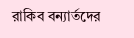রাকিব বন্যার্তদের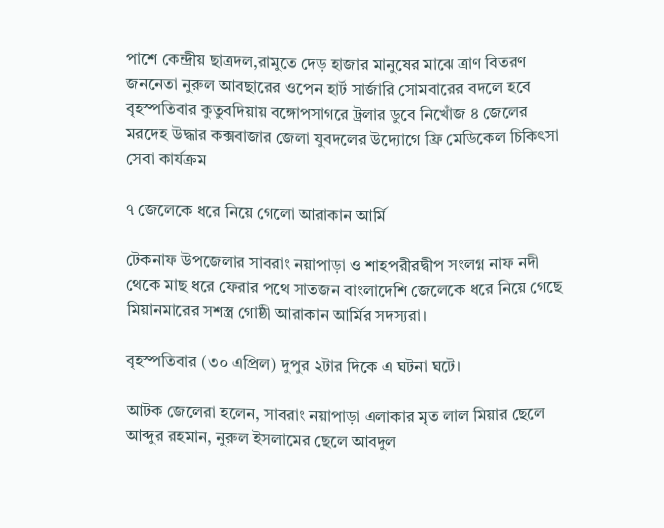পাশে কেন্দ্রীয় ছাত্রদল,রামুতে দেড় হাজার মানুষের মাঝে ত্রাণ বিতরণ জননেতা নুরুল আবছারের ওপেন হার্ট সার্জারি সোমবারের বদলে হবে বৃহস্পতিবার কুতুবদিয়ায় বঙ্গোপসাগরে ট্রলার ডুবে নিখোঁজ ৪ জেলের মরদেহ উদ্ধার কক্সবাজার জেলা যুবদলের উদ্যোগে ফ্রি মেডিকেল চিকিৎসা সেবা কার্যক্রম

৭ জেলেকে ধরে নিয়ে গেলো আরাকান আর্মি

টেকনাফ উপজেলার সাবরাং নয়াপাড়া ও শাহপরীরদ্বীপ সংলগ্ন নাফ নদী থেকে মাছ ধরে ফেরার পথে সাতজন বাংলাদেশি জেলেকে ধরে নিয়ে গেছে মিয়ানমারের সশস্ত্র গোষ্ঠী আরাকান আর্মির সদস্যরা।

বৃহস্পতিবার (৩০ এপ্রিল) দুপুর ২টার দিকে এ ঘটনা ঘটে।

আটক জেলেরা হলেন, সাবরাং নয়াপাড়া এলাকার মৃত লাল মিয়ার ছেলে আব্দুর রহমান, নুরুল ইসলামের ছেলে আবদুল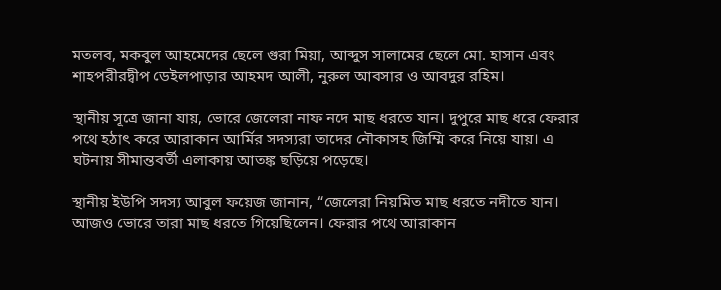মতলব, মকবুল আহমেদের ছেলে গুরা মিয়া, আব্দুস সালামের ছেলে মো. হাসান এবং শাহপরীরদ্বীপ ডেইলপাড়ার আহমদ আলী, নুরুল আবসার ও আবদুর রহিম।

স্থানীয় সূত্রে জানা যায়, ভোরে জেলেরা নাফ নদে মাছ ধরতে যান। দুপুরে মাছ ধরে ফেরার পথে হঠাৎ করে আরাকান আর্মির সদস্যরা তাদের নৌকাসহ জিম্মি করে নিয়ে যায়। এ ঘটনায় সীমান্তবর্তী এলাকায় আতঙ্ক ছড়িয়ে পড়েছে।

স্থানীয় ইউপি সদস্য আবুল ফয়েজ জানান, “জেলেরা নিয়মিত মাছ ধরতে নদীতে যান। আজও ভোরে তারা মাছ ধরতে গিয়েছিলেন। ফেরার পথে আরাকান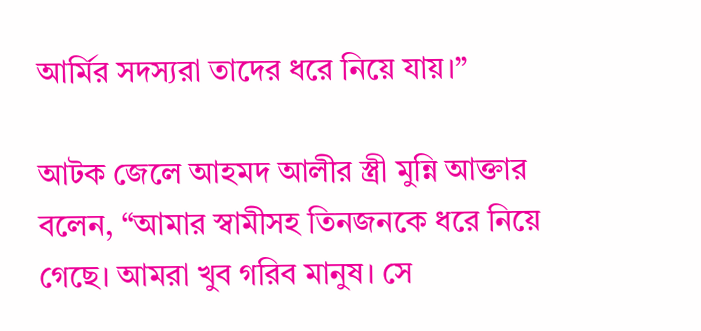আর্মির সদস্যরা তাদের ধরে নিয়ে যায়।”

আটক জেলে আহমদ আলীর স্ত্রী মুন্নি আক্তার বলেন, “আমার স্বামীসহ তিনজনকে ধরে নিয়ে গেছে। আমরা খুব গরিব মানুষ। সে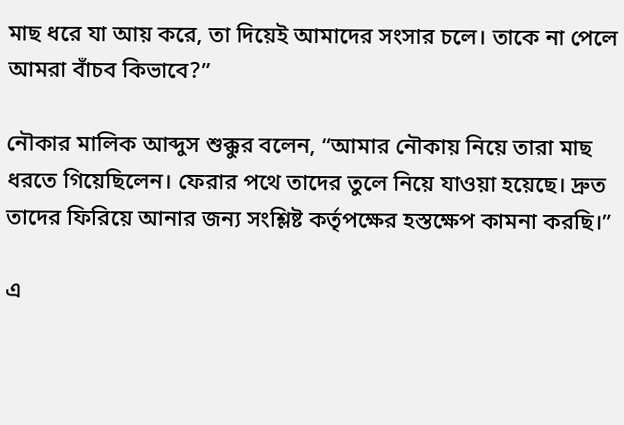মাছ ধরে যা আয় করে, তা দিয়েই আমাদের সংসার চলে। তাকে না পেলে আমরা বাঁচব কিভাবে?”

নৌকার মালিক আব্দুস শুক্কুর বলেন, “আমার নৌকায় নিয়ে তারা মাছ ধরতে গিয়েছিলেন। ফেরার পথে তাদের তুলে নিয়ে যাওয়া হয়েছে। দ্রুত তাদের ফিরিয়ে আনার জন্য সংশ্লিষ্ট কর্তৃপক্ষের হস্তক্ষেপ কামনা করছি।”

এ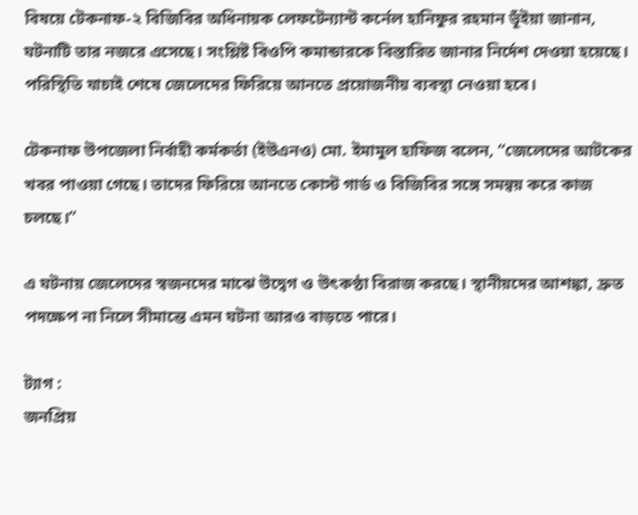বিষয়ে টেকনাফ-২ বিজিবির অধিনায়ক লেফটেন্যান্ট কর্নেল হানিফুর রহমান ভূঁইয়া জানান, ঘটনাটি তার নজরে এসেছে। সংশ্লিষ্ট বিওপি কমান্ডারকে বিস্তারিত জানার নির্দেশ দেওয়া হয়েছে। পরিস্থিতি যাচাই শেষে জেলেদের ফিরিয়ে আনতে প্রয়োজনীয় ব্যবস্থা নেওয়া হবে।

টেকনাফ উপজেলা নির্বাহী কর্মকর্তা (ইউএনও) মো. ইমামুল হাফিজ বলেন, “জেলেদের আটকের খবর পাওয়া গেছে। তাদের ফিরিয়ে আনতে কোস্ট গার্ড ও বিজিবির সঙ্গে সমন্বয় করে কাজ চলছে।”

এ ঘটনায় জেলেদের স্বজনদের মাঝে উদ্বেগ ও উৎকণ্ঠা বিরাজ করছে। স্থানীয়দের আশঙ্কা, দ্রুত পদক্ষেপ না নিলে সীমান্তে এমন ঘটনা আরও বাড়তে পারে।

ট্যাগ :
জনপ্রিয়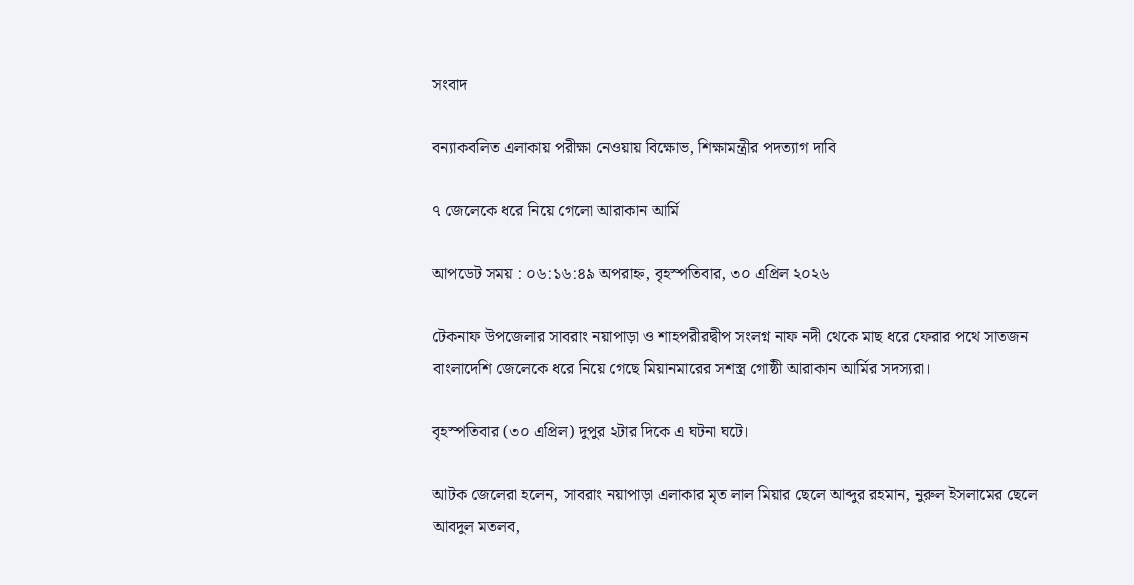সংবাদ

বন্যাকবলিত এলাকায় পরীক্ষা নেওয়ায় বিক্ষোভ, শিক্ষামন্ত্রীর পদত্যাগ দাবি

৭ জেলেকে ধরে নিয়ে গেলো আরাকান আর্মি

আপডেট সময় : ০৬:১৬:৪৯ অপরাহ্ন, বৃহস্পতিবার, ৩০ এপ্রিল ২০২৬

টেকনাফ উপজেলার সাবরাং নয়াপাড়া ও শাহপরীরদ্বীপ সংলগ্ন নাফ নদী থেকে মাছ ধরে ফেরার পথে সাতজন বাংলাদেশি জেলেকে ধরে নিয়ে গেছে মিয়ানমারের সশস্ত্র গোষ্ঠী আরাকান আর্মির সদস্যরা।

বৃহস্পতিবার (৩০ এপ্রিল) দুপুর ২টার দিকে এ ঘটনা ঘটে।

আটক জেলেরা হলেন, সাবরাং নয়াপাড়া এলাকার মৃত লাল মিয়ার ছেলে আব্দুর রহমান, নুরুল ইসলামের ছেলে আবদুল মতলব,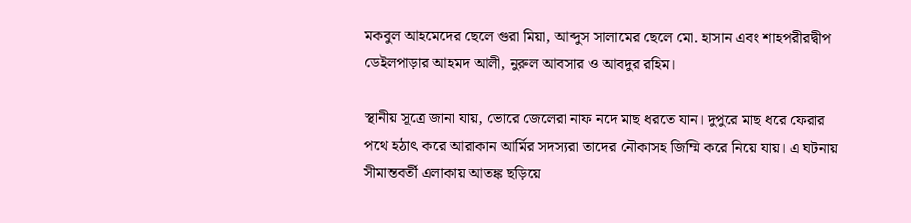মকবুল আহমেদের ছেলে গুরা মিয়া, আব্দুস সালামের ছেলে মো. হাসান এবং শাহপরীরদ্বীপ ডেইলপাড়ার আহমদ আলী, নুরুল আবসার ও আবদুর রহিম।

স্থানীয় সূত্রে জানা যায়, ভোরে জেলেরা নাফ নদে মাছ ধরতে যান। দুপুরে মাছ ধরে ফেরার পথে হঠাৎ করে আরাকান আর্মির সদস্যরা তাদের নৌকাসহ জিম্মি করে নিয়ে যায়। এ ঘটনায় সীমান্তবর্তী এলাকায় আতঙ্ক ছড়িয়ে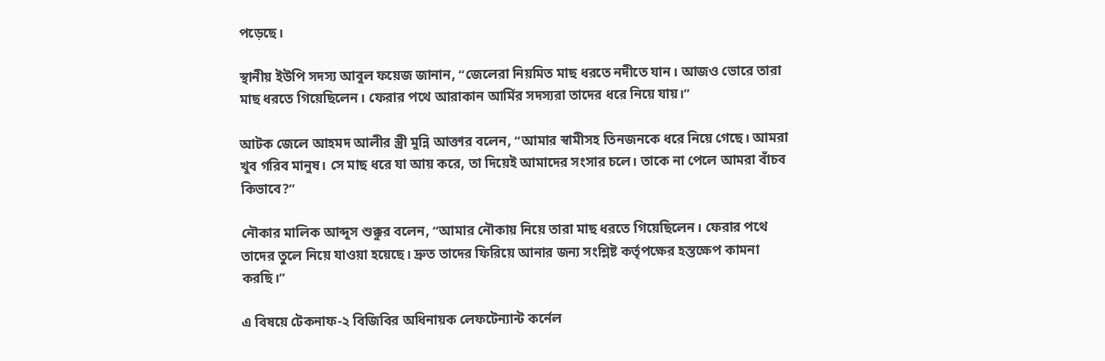পড়েছে।

স্থানীয় ইউপি সদস্য আবুল ফয়েজ জানান, “জেলেরা নিয়মিত মাছ ধরতে নদীতে যান। আজও ভোরে তারা মাছ ধরতে গিয়েছিলেন। ফেরার পথে আরাকান আর্মির সদস্যরা তাদের ধরে নিয়ে যায়।”

আটক জেলে আহমদ আলীর স্ত্রী মুন্নি আক্তার বলেন, “আমার স্বামীসহ তিনজনকে ধরে নিয়ে গেছে। আমরা খুব গরিব মানুষ। সে মাছ ধরে যা আয় করে, তা দিয়েই আমাদের সংসার চলে। তাকে না পেলে আমরা বাঁচব কিভাবে?”

নৌকার মালিক আব্দুস শুক্কুর বলেন, “আমার নৌকায় নিয়ে তারা মাছ ধরতে গিয়েছিলেন। ফেরার পথে তাদের তুলে নিয়ে যাওয়া হয়েছে। দ্রুত তাদের ফিরিয়ে আনার জন্য সংশ্লিষ্ট কর্তৃপক্ষের হস্তক্ষেপ কামনা করছি।”

এ বিষয়ে টেকনাফ-২ বিজিবির অধিনায়ক লেফটেন্যান্ট কর্নেল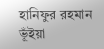হানিফুর রহমান ভূঁইয়া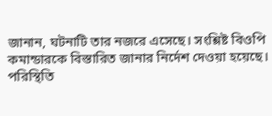জানান, ঘটনাটি তার নজরে এসেছে। সংশ্লিষ্ট বিওপি কমান্ডারকে বিস্তারিত জানার নির্দেশ দেওয়া হয়েছে। পরিস্থিতি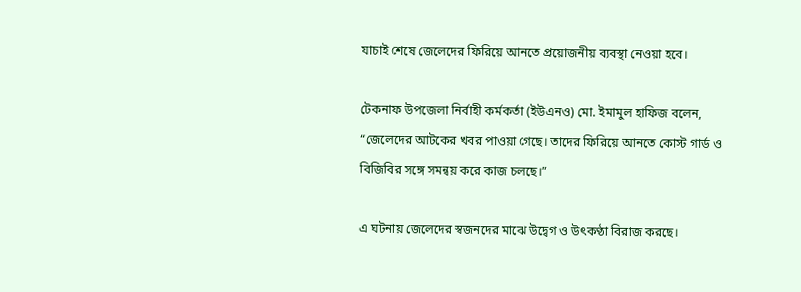যাচাই শেষে জেলেদের ফিরিয়ে আনতে প্রয়োজনীয় ব্যবস্থা নেওয়া হবে।

টেকনাফ উপজেলা নির্বাহী কর্মকর্তা (ইউএনও) মো. ইমামুল হাফিজ বলেন, “জেলেদের আটকের খবর পাওয়া গেছে। তাদের ফিরিয়ে আনতে কোস্ট গার্ড ও বিজিবির সঙ্গে সমন্বয় করে কাজ চলছে।”

এ ঘটনায় জেলেদের স্বজনদের মাঝে উদ্বেগ ও উৎকণ্ঠা বিরাজ করছে।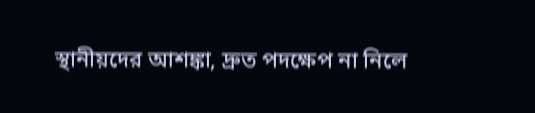স্থানীয়দের আশঙ্কা, দ্রুত পদক্ষেপ না নিলে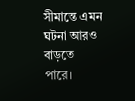সীমান্তে এমন ঘটনা আরও বাড়তে পারে।